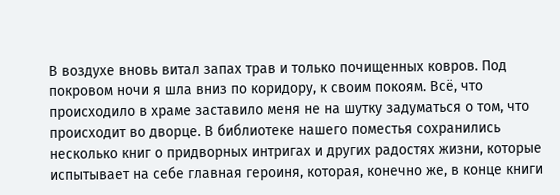В воздухе вновь витал запах трав и только почищенных ковров. Под покровом ночи я шла вниз по коридору, к своим покоям. Всё, что происходило в храме заставило меня не на шутку задуматься о том, что происходит во дворце. В библиотеке нашего поместья сохранились несколько книг о придворных интригах и других радостях жизни, которые испытывает на себе главная героиня, которая, конечно же, в конце книги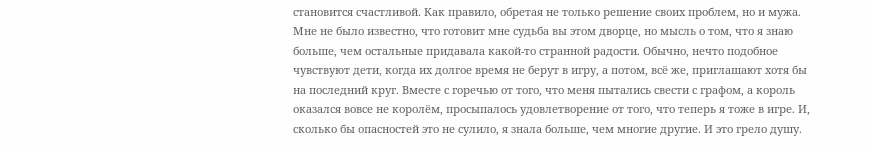становится счастливой. Как правило, обретая не только решение своих проблем, но и мужа. Мне не было известно, что готовит мне судьба вы этом дворце, но мысль о том, что я знаю больше, чем остальные придавала какой-то странной радости. Обычно, нечто подобное чувствуют дети, когда их долгое время не берут в игру, а потом, всё же, приглашают хотя бы на последний круг. Вместе с горечью от того, что меня пытались свести с графом, а король оказался вовсе не королём, просыпалось удовлетворение от того, что теперь я тоже в игре. И, сколько бы опасностей это не сулило, я знала больше, чем многие другие. И это грело душу.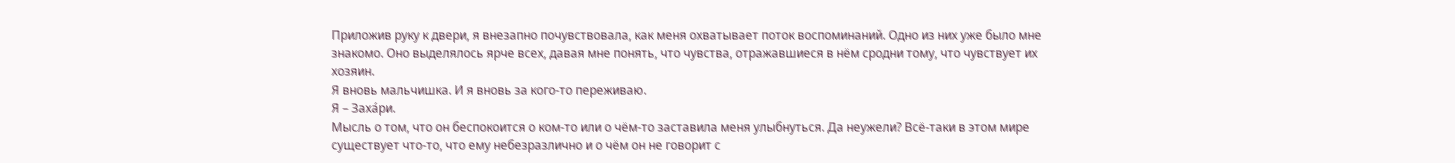Приложив руку к двери, я внезапно почувствовала, как меня охватывает поток воспоминаний. Одно из них уже было мне знакомо. Оно выделялось ярче всех, давая мне понять, что чувства, отражавшиеся в нём сродни тому, что чувствует их хозяин.
Я вновь мальчишка. И я вновь за кого-то переживаю.
Я – Заха́ри.
Мысль о том, что он беспокоится о ком-то или о чём-то заставила меня улыбнуться. Да неужели? Всё-таки в этом мире существует что-то, что ему небезразлично и о чём он не говорит с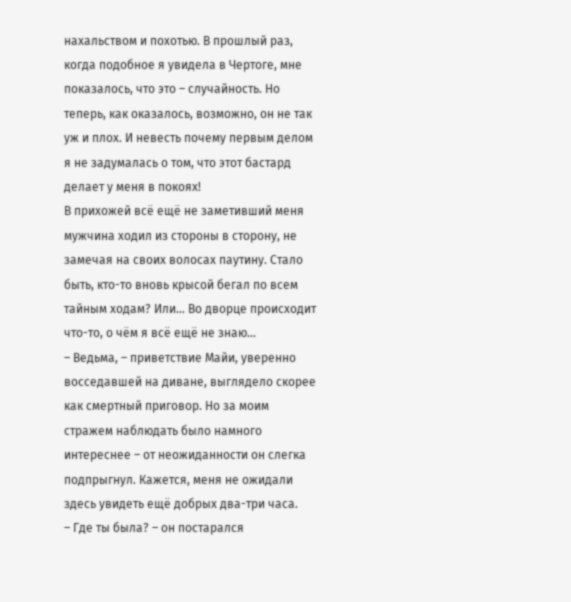нахальством и похотью. В прошлый раз, когда подобное я увидела в Чертоге, мне показалось, что это – случайность. Но теперь, как оказалось, возможно, он не так уж и плох. И невесть почему первым делом я не задумалась о том, что этот бастард делает у меня в покоях!
В прихожей всё ещё не заметивший меня мужчина ходил из стороны в сторону, не замечая на своих волосах паутину. Стало быть, кто-то вновь крысой бегал по всем тайным ходам? Или… Во дворце происходит что-то, о чём я всё ещё не знаю…
– Ведьма, – приветствие Майи, уверенно восседавшей на диване, выглядело скорее как смертный приговор. Но за моим стражем наблюдать было намного интереснее – от неожиданности он слегка подпрыгнул. Кажется, меня не ожидали здесь увидеть ещё добрых два-три часа.
– Где ты была? – он постарался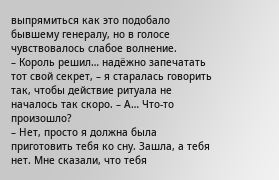выпрямиться как это подобало бывшему генералу, но в голосе чувствовалось слабое волнение.
– Король решил… надёжно запечатать тот свой секрет, – я старалась говорить так, чтобы действие ритуала не началось так скоро. – А… Что-то произошло?
– Нет, просто я должна была приготовить тебя ко сну. Зашла, а тебя нет. Мне сказали, что тебя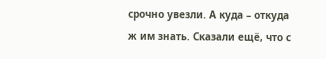срочно увезли. А куда – откуда ж им знать. Сказали ещё, что с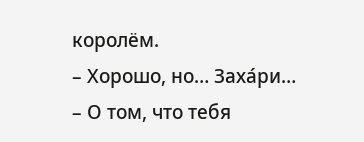королём.
– Хорошо, но… Заха́ри…
– О том, что тебя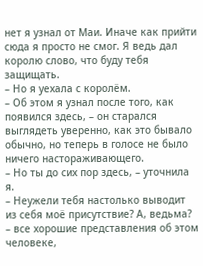нет я узнал от Маи. Иначе как прийти сюда я просто не смог. Я ведь дал королю слово, что буду тебя защищать.
– Но я уехала с королём.
– Об этом я узнал после того, как появился здесь, – он старался выглядеть уверенно, как это бывало обычно, но теперь в голосе не было ничего настораживающего.
– Но ты до сих пор здесь, – уточнила я.
– Неужели тебя настолько выводит из себя моё присутствие? А, ведьма? – все хорошие представления об этом человеке,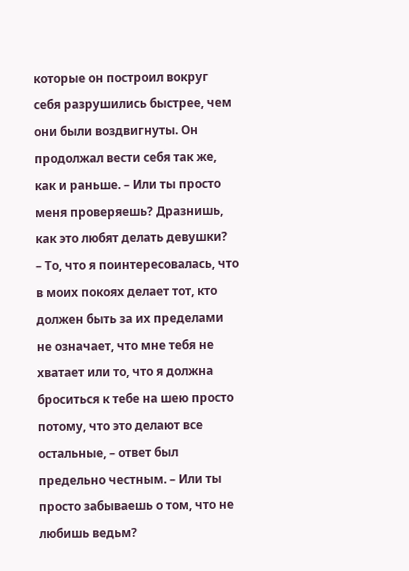которые он построил вокруг себя разрушились быстрее, чем они были воздвигнуты. Он продолжал вести себя так же, как и раньше. – Или ты просто меня проверяешь? Дразнишь, как это любят делать девушки?
– То, что я поинтересовалась, что в моих покоях делает тот, кто должен быть за их пределами не означает, что мне тебя не хватает или то, что я должна броситься к тебе на шею просто потому, что это делают все остальные, – ответ был предельно честным. – Или ты просто забываешь о том, что не любишь ведьм?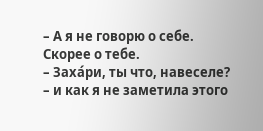– А я не говорю о себе. Скорее о тебе.
– Заха́ри, ты что, навеселе? – и как я не заметила этого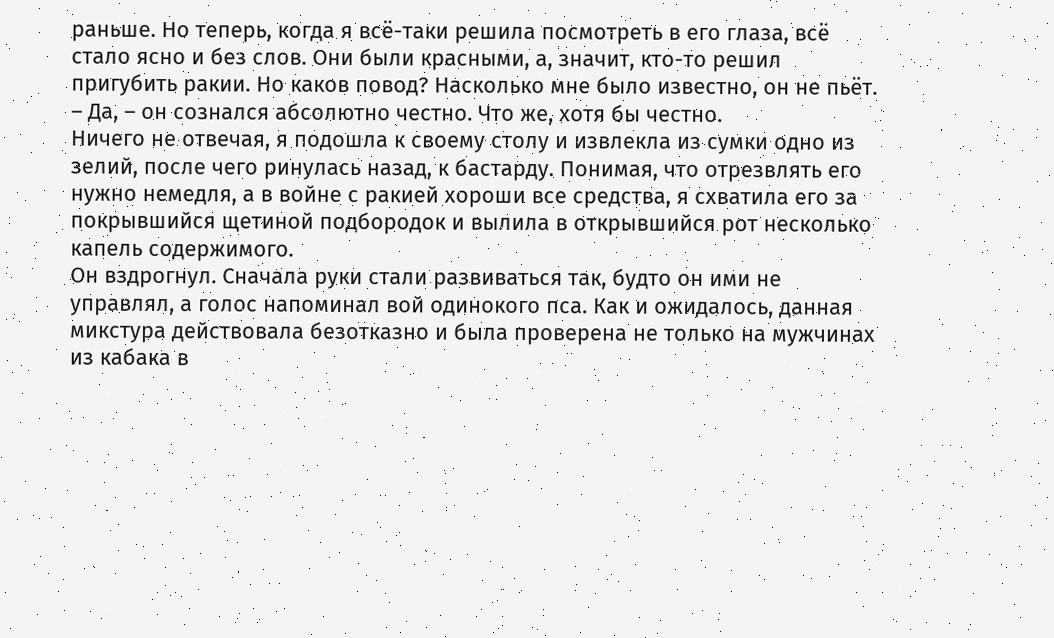раньше. Но теперь, когда я всё-таки решила посмотреть в его глаза, всё стало ясно и без слов. Они были красными, а, значит, кто-то решил пригубить ракии. Но каков повод? Насколько мне было известно, он не пьёт.
– Да, – он сознался абсолютно честно. Что же, хотя бы честно.
Ничего не отвечая, я подошла к своему столу и извлекла из сумки одно из зелий, после чего ринулась назад, к бастарду. Понимая, что отрезвлять его нужно немедля, а в войне с ракией хороши все средства, я схватила его за покрывшийся щетиной подбородок и вылила в открывшийся рот несколько капель содержимого.
Он вздрогнул. Сначала руки стали развиваться так, будто он ими не управлял, а голос напоминал вой одинокого пса. Как и ожидалось, данная микстура действовала безотказно и была проверена не только на мужчинах из кабака в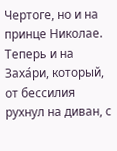Чертоге, но и на принце Николае. Теперь и на Заха́ри, который, от бессилия рухнул на диван, с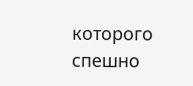которого спешно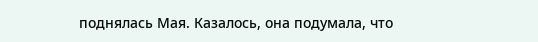поднялась Мая. Казалось, она подумала, что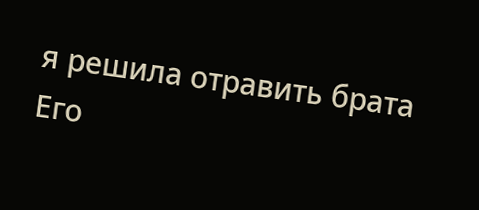я решила отравить брата Его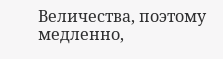Величества, поэтому медленно,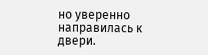но уверенно направилась к двери.